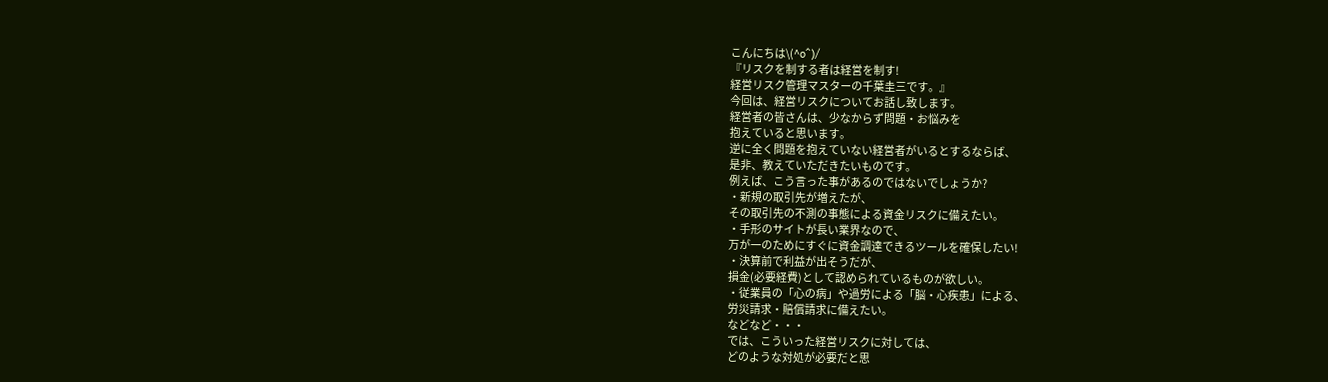こんにちは\(^o^)/
『リスクを制する者は経営を制す!
経営リスク管理マスターの千葉圭三です。』
今回は、経営リスクについてお話し致します。
経営者の皆さんは、少なからず問題・お悩みを
抱えていると思います。
逆に全く問題を抱えていない経営者がいるとするならば、
是非、教えていただきたいものです。
例えば、こう言った事があるのではないでしょうか?
・新規の取引先が増えたが、
その取引先の不測の事態による資金リスクに備えたい。
・手形のサイトが長い業界なので、
万が一のためにすぐに資金調達できるツールを確保したい!
・決算前で利益が出そうだが、
損金(必要経費)として認められているものが欲しい。
・従業員の「心の病」や過労による「脳・心疾患」による、
労災請求・賠償請求に備えたい。
などなど・・・
では、こういった経営リスクに対しては、
どのような対処が必要だと思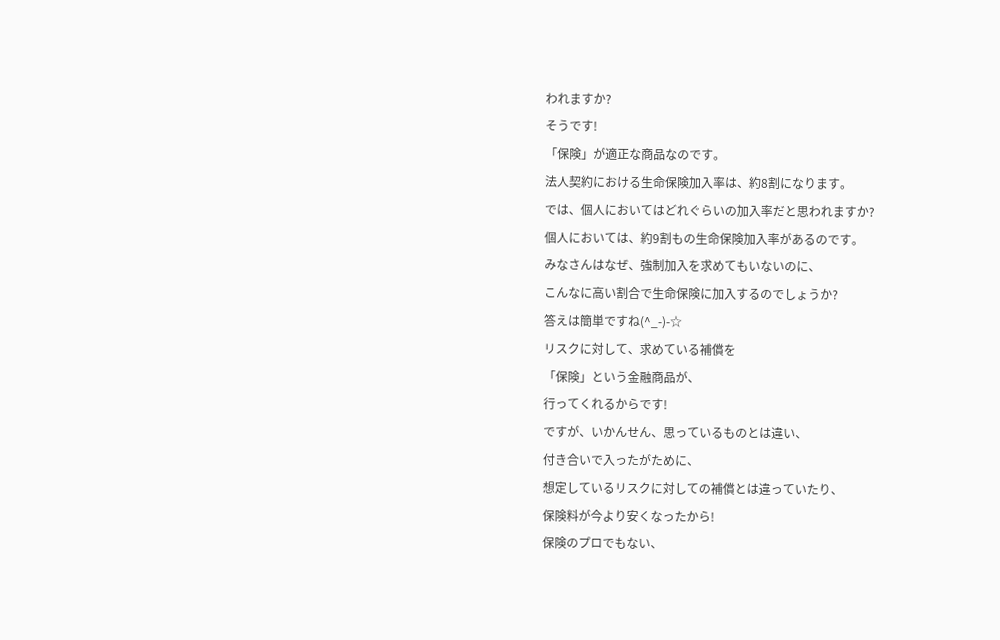われますか?
そうです!
「保険」が適正な商品なのです。
法人契約における生命保険加入率は、約8割になります。
では、個人においてはどれぐらいの加入率だと思われますか?
個人においては、約9割もの生命保険加入率があるのです。
みなさんはなぜ、強制加入を求めてもいないのに、
こんなに高い割合で生命保険に加入するのでしょうか?
答えは簡単ですね(^_-)-☆
リスクに対して、求めている補償を
「保険」という金融商品が、
行ってくれるからです!
ですが、いかんせん、思っているものとは違い、
付き合いで入ったがために、
想定しているリスクに対しての補償とは違っていたり、
保険料が今より安くなったから!
保険のプロでもない、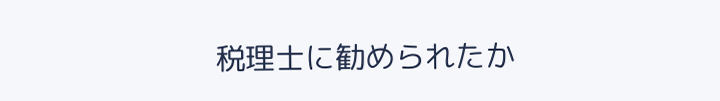税理士に勧められたか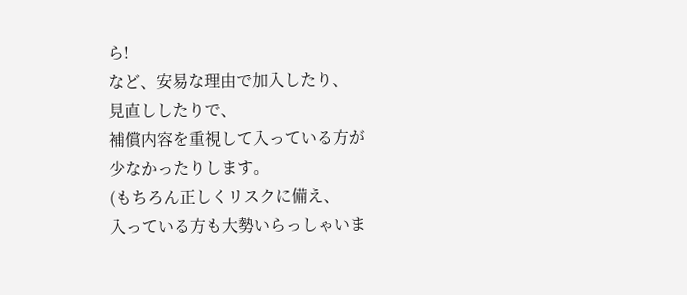ら!
など、安易な理由で加入したり、
見直ししたりで、
補償内容を重視して入っている方が
少なかったりします。
(もちろん正しくリスクに備え、
入っている方も大勢いらっしゃいま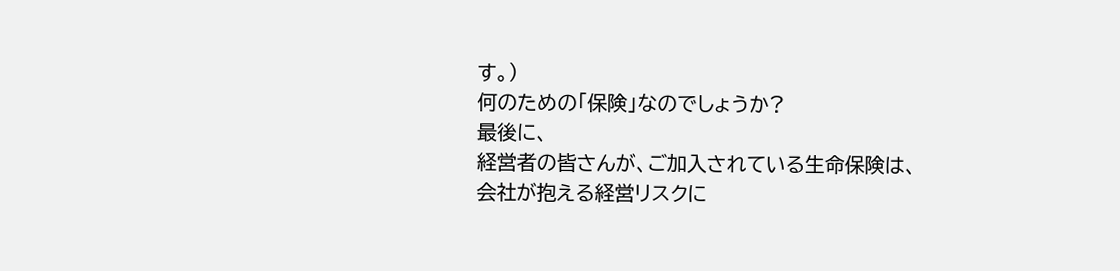す。)
何のための「保険」なのでしょうか?
最後に、
経営者の皆さんが、ご加入されている生命保険は、
会社が抱える経営リスクに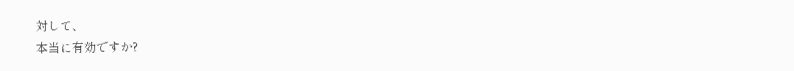対して、
本当に有効ですか?